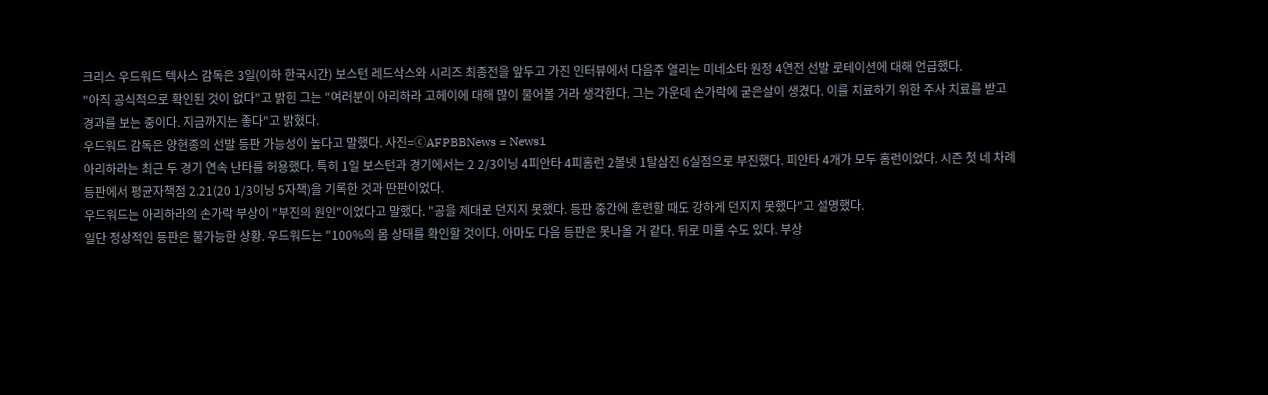크리스 우드워드 텍사스 감독은 3일(이하 한국시간) 보스턴 레드삭스와 시리즈 최종전을 앞두고 가진 인터뷰에서 다음주 열리는 미네소타 원정 4연전 선발 로테이션에 대해 언급했다.
"아직 공식적으로 확인된 것이 없다"고 밝힌 그는 "여러분이 아리하라 고헤이에 대해 많이 물어볼 거라 생각한다. 그는 가운데 손가락에 굳은살이 생겼다. 이를 치료하기 위한 주사 치료를 받고 경과를 보는 중이다. 지금까지는 좋다"고 밝혔다.
우드워드 감독은 양현종의 선발 등판 가능성이 높다고 말했다. 사진=ⓒAFPBBNews = News1
아리하라는 최근 두 경기 연속 난타를 허용했다. 특히 1일 보스턴과 경기에서는 2 2/3이닝 4피안타 4피홈런 2볼넷 1탈삼진 6실점으로 부진했다. 피안타 4개가 모두 홈런이었다. 시즌 첫 네 차례 등판에서 평균자책점 2.21(20 1/3이닝 5자책)을 기록한 것과 딴판이었다.
우드워드는 아리하라의 손가락 부상이 "부진의 원인"이었다고 말했다. "공을 제대로 던지지 못했다. 등판 중간에 훈련할 때도 강하게 던지지 못했다"고 설명했다.
일단 정상적인 등판은 불가능한 상황. 우드워드는 "100%의 몸 상태를 확인할 것이다. 아마도 다음 등판은 못나올 거 같다. 뒤로 미룰 수도 있다. 부상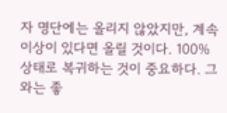자 명단에는 올리지 않았지만, 계속 이상이 있다면 올릴 것이다. 100% 상태로 복귀하는 것이 중요하다. 그와는 좋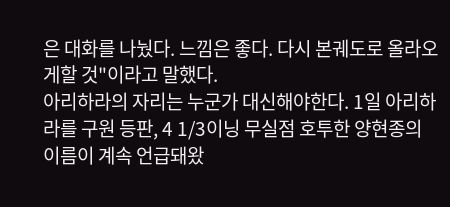은 대화를 나눴다. 느낌은 좋다. 다시 본궤도로 올라오게할 것"이라고 말했다.
아리하라의 자리는 누군가 대신해야한다. 1일 아리하라를 구원 등판, 4 1/3이닝 무실점 호투한 양현종의 이름이 계속 언급돼왔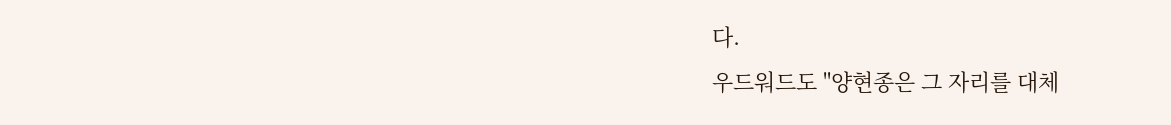다.
우드워드도 "양현종은 그 자리를 대체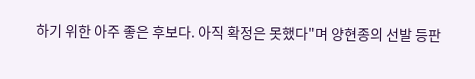하기 위한 아주 좋은 후보다. 아직 확정은 못했다"며 양현종의 선발 등판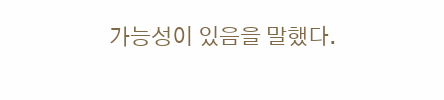가능성이 있음을 말했다.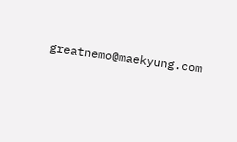greatnemo@maekyung.com